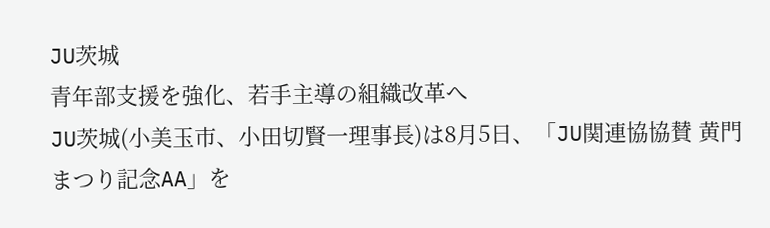JU茨城
青年部支援を強化、若手主導の組織改革へ
JU茨城(小美玉市、小田切賢一理事長)は8月5日、「JU関連協協賛 黄門まつり記念AA」を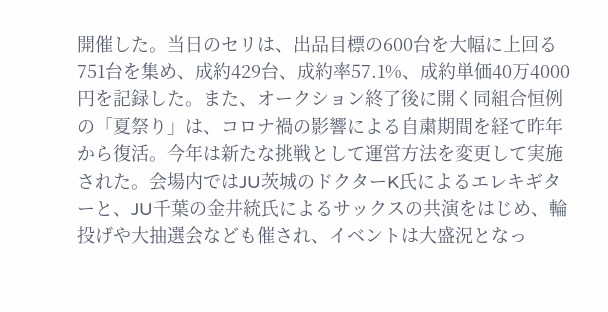開催した。当日のセリは、出品目標の600台を大幅に上回る751台を集め、成約429台、成約率57.1%、成約単価40万4000円を記録した。また、オークション終了後に開く同組合恒例の「夏祭り」は、コロナ禍の影響による自粛期間を経て昨年から復活。今年は新たな挑戦として運営方法を変更して実施された。会場内ではJU茨城のドクターK氏によるエレキギターと、JU千葉の金井統氏によるサックスの共演をはじめ、輪投げや大抽選会なども催され、イベントは大盛況となっ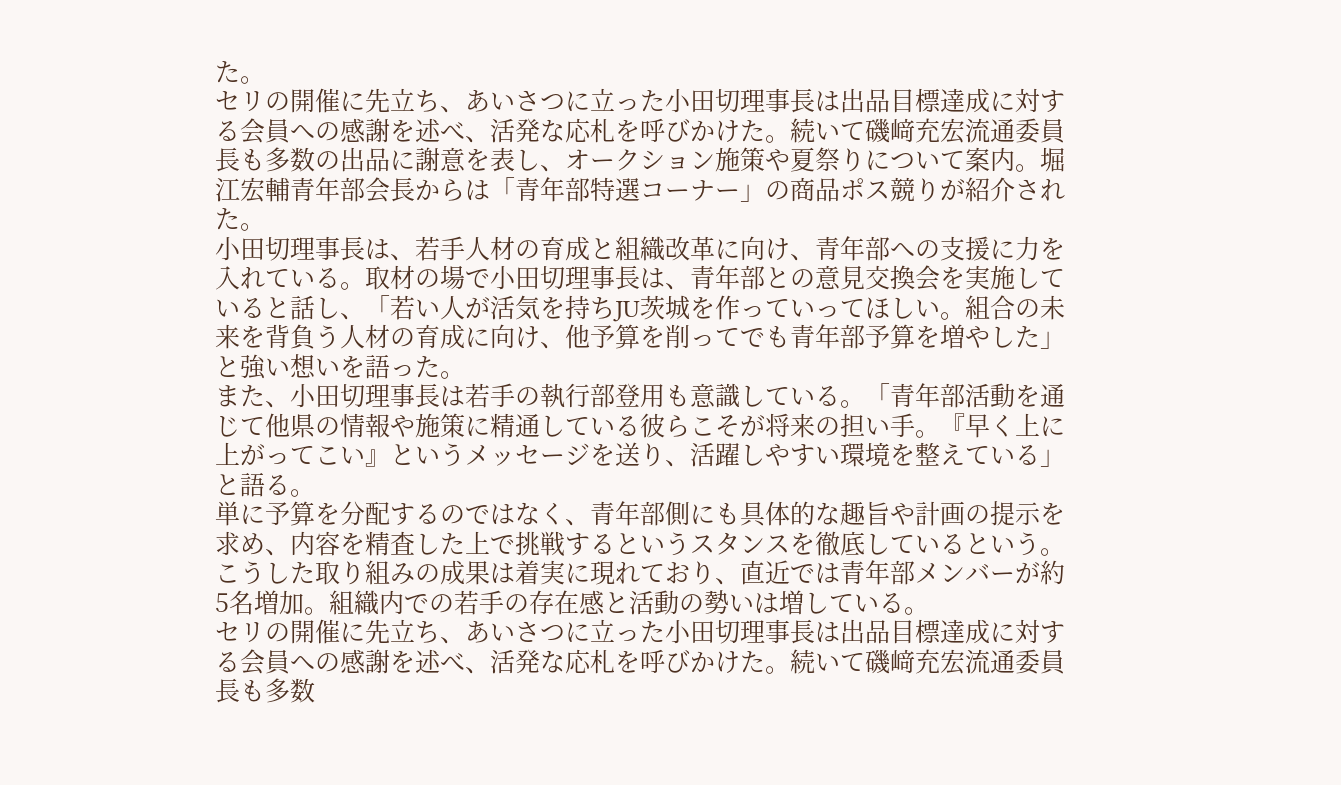た。
セリの開催に先立ち、あいさつに立った小田切理事長は出品目標達成に対する会員への感謝を述べ、活発な応札を呼びかけた。続いて磯﨑充宏流通委員長も多数の出品に謝意を表し、オークション施策や夏祭りについて案内。堀江宏輔青年部会長からは「青年部特選コーナー」の商品ポス競りが紹介された。
小田切理事長は、若手人材の育成と組織改革に向け、青年部への支援に力を入れている。取材の場で小田切理事長は、青年部との意見交換会を実施していると話し、「若い人が活気を持ちJU茨城を作っていってほしい。組合の未来を背負う人材の育成に向け、他予算を削ってでも青年部予算を増やした」と強い想いを語った。
また、小田切理事長は若手の執行部登用も意識している。「青年部活動を通じて他県の情報や施策に精通している彼らこそが将来の担い手。『早く上に上がってこい』というメッセージを送り、活躍しやすい環境を整えている」と語る。
単に予算を分配するのではなく、青年部側にも具体的な趣旨や計画の提示を求め、内容を精査した上で挑戦するというスタンスを徹底しているという。こうした取り組みの成果は着実に現れており、直近では青年部メンバーが約5名増加。組織内での若手の存在感と活動の勢いは増している。
セリの開催に先立ち、あいさつに立った小田切理事長は出品目標達成に対する会員への感謝を述べ、活発な応札を呼びかけた。続いて磯﨑充宏流通委員長も多数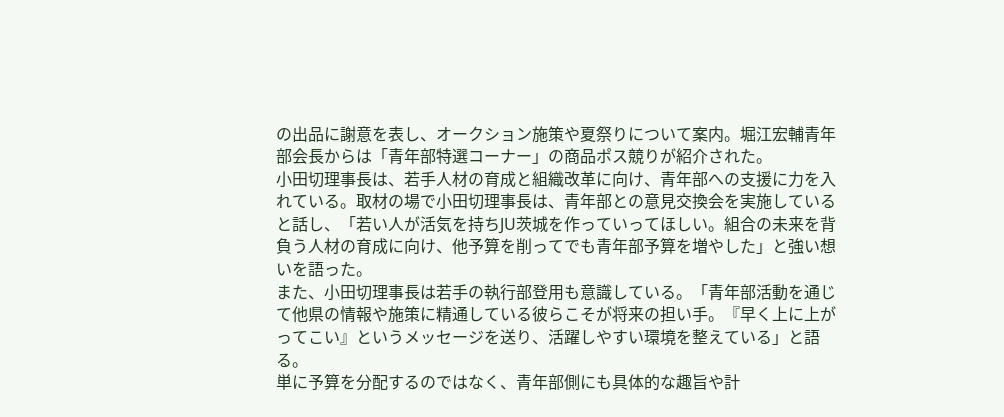の出品に謝意を表し、オークション施策や夏祭りについて案内。堀江宏輔青年部会長からは「青年部特選コーナー」の商品ポス競りが紹介された。
小田切理事長は、若手人材の育成と組織改革に向け、青年部への支援に力を入れている。取材の場で小田切理事長は、青年部との意見交換会を実施していると話し、「若い人が活気を持ちJU茨城を作っていってほしい。組合の未来を背負う人材の育成に向け、他予算を削ってでも青年部予算を増やした」と強い想いを語った。
また、小田切理事長は若手の執行部登用も意識している。「青年部活動を通じて他県の情報や施策に精通している彼らこそが将来の担い手。『早く上に上がってこい』というメッセージを送り、活躍しやすい環境を整えている」と語る。
単に予算を分配するのではなく、青年部側にも具体的な趣旨や計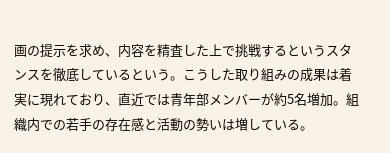画の提示を求め、内容を精査した上で挑戦するというスタンスを徹底しているという。こうした取り組みの成果は着実に現れており、直近では青年部メンバーが約5名増加。組織内での若手の存在感と活動の勢いは増している。